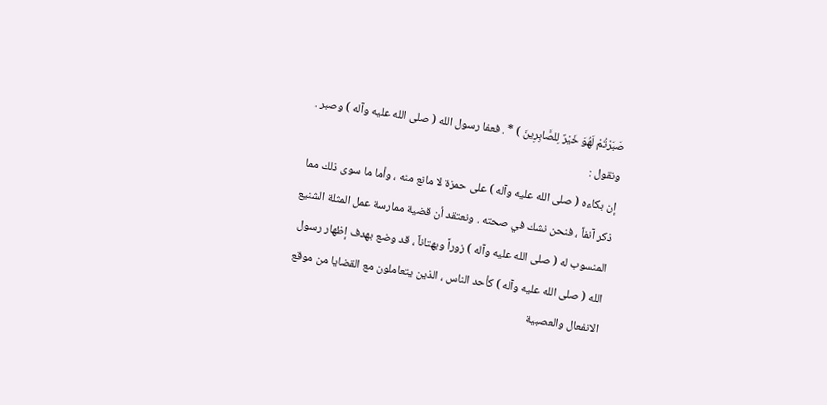صَبَرْتُمْ لَهُوَ خَيْرٌ لِلصَّابِرِينَ ) * . فعفا رسول الله ( صلى الله عليه وآله ) وصبر .
ونقول :
إن بكاءه ( صلى الله عليه وآله ) على حمزة لا مانع منه ، وأما ما سوى ذلك مما ذكر آنفاً ، فنحن نشك في صحته . ونعتقد أن قضية ممارسة عمل المثلة الشنيع المنسوب له ( صلى الله عليه وآله ) زوراً وبهتاناً ، قد وضع بهدف إظهار رسول الله ( صلى الله عليه وآله ) كأحد الناس ، الذين يتعاملون مع القضايا من موقع الانفعال والعصبية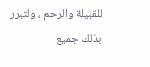للقبيلة والرحم ، ولتبرر بذلك جميع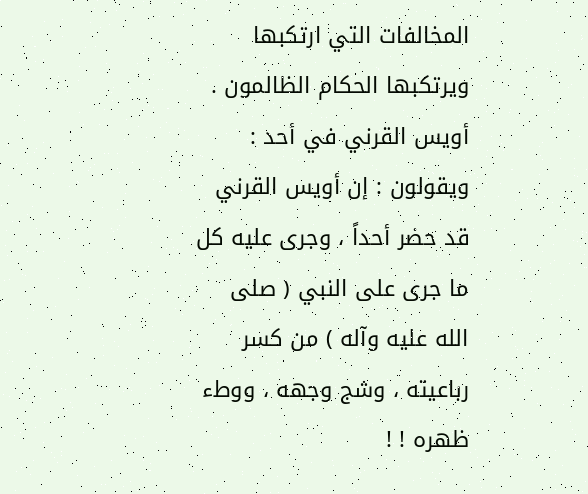المخالفات التي ارتكبها ويرتكبها الحكام الظالمون .
أويس القرني في أحد :
ويقولون : إن أويس القرني قد حضر أحداً ، وجرى عليه كل ما جرى على النبي ( صلى الله عليه وآله ) من كسر رباعيته ، وشج وجهه ، ووطء ظهره ! !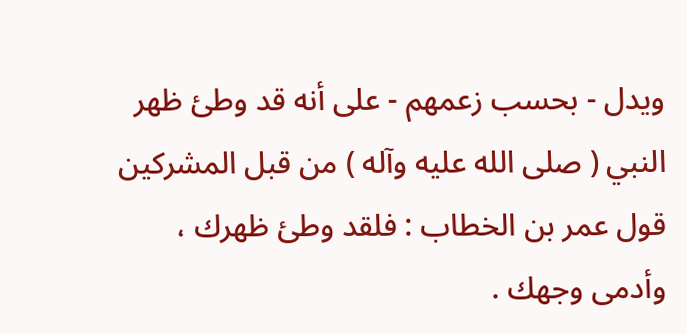ويدل - بحسب زعمهم - على أنه قد وطئ ظهر النبي ( صلى الله عليه وآله ) من قبل المشركين قول عمر بن الخطاب : فلقد وطئ ظهرك ، وأدمى وجهك .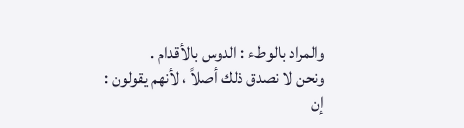والمراد بالوطء : الدوس بالأقدام .
ونحن لا نصدق ذلك أصلاً ، لأنهم يقولون : إن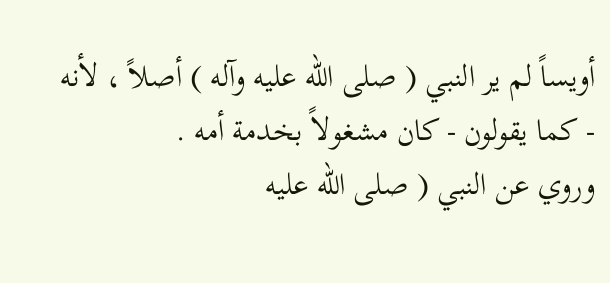أويساً لم ير النبي ( صلى الله عليه وآله ) أصلاً ، لأنه - كما يقولون - كان مشغولاً بخدمة أمه .
وروي عن النبي ( صلى الله عليه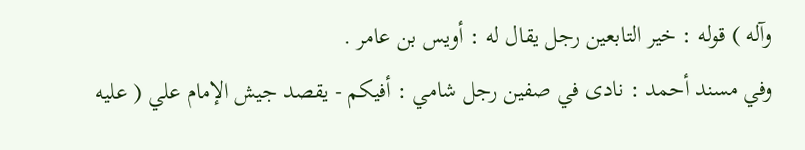وآله ) قوله : خير التابعين رجل يقال له : أويس بن عامر .
وفي مسند أحمد : نادى في صفين رجل شامي : أفيكم - يقصد جيش الإمام علي ( عليه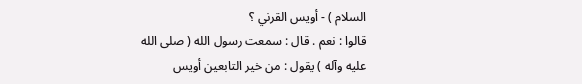السلام ) - أويس القرني ؟
قالوا : نعم . قال : سمعت رسول الله ( صلى الله عليه وآله ) يقول : من خير التابعين أويس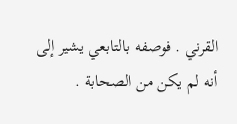القرني . فوصفه بالتابعي يشير إلى أنه لم يكن من الصحابة .